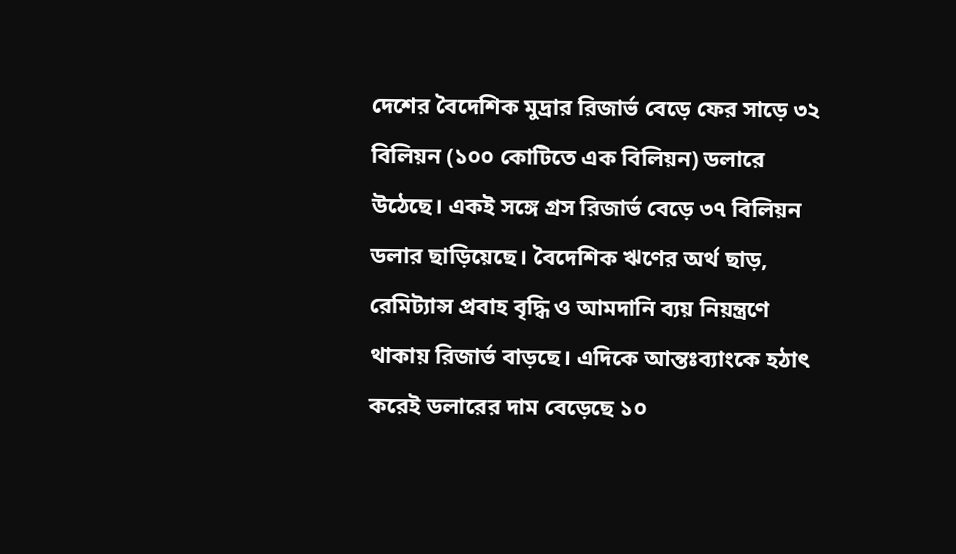দেশের বৈদেশিক মুদ্রার রিজার্ভ বেড়ে ফের সাড়ে ৩২ বিলিয়ন (১০০ কোটিতে এক বিলিয়ন) ডলারে উঠেছে। একই সঙ্গে গ্রস রিজার্ভ বেড়ে ৩৭ বিলিয়ন ডলার ছাড়িয়েছে। বৈদেশিক ঋণের অর্থ ছাড়, রেমিট্যান্স প্রবাহ বৃদ্ধি ও আমদানি ব্যয় নিয়ন্ত্রণে থাকায় রিজার্ভ বাড়ছে। এদিকে আন্তঃব্যাংকে হঠাৎ করেই ডলারের দাম বেড়েছে ১০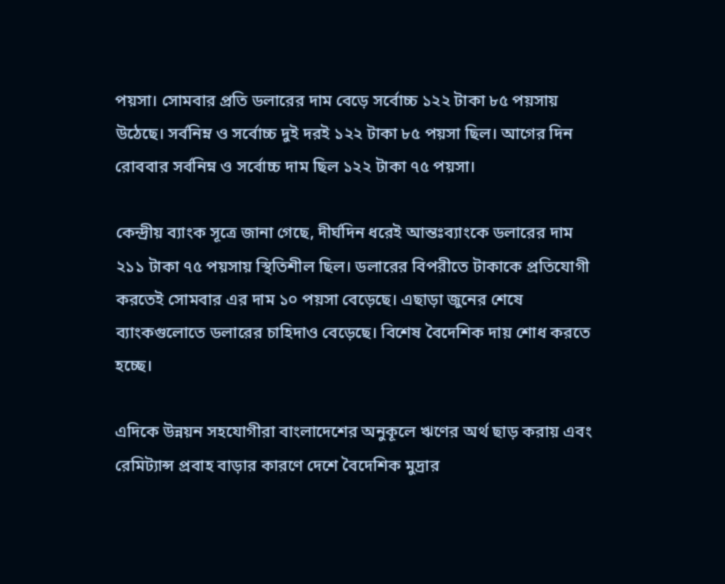পয়সা। সোমবার প্রতি ডলারের দাম বেড়ে সর্বোচ্চ ১২২ টাকা ৮৫ পয়সায় উঠেছে। সর্বনিম্ন ও সর্বোচ্চ দুই দরই ১২২ টাকা ৮৫ পয়সা ছিল। আগের দিন রোববার সর্বনিম্ন ও সর্বোচ্চ দাম ছিল ১২২ টাকা ৭৫ পয়সা।

কেন্দ্রীয় ব্যাংক সূত্রে জানা গেছে, দীর্ঘদিন ধরেই আন্তঃব্যাংকে ডলারের দাম ২১১ টাকা ৭৫ পয়সায় স্থিতিশীল ছিল। ডলারের বিপরীতে টাকাকে প্রতিযোগী করতেই সোমবার এর দাম ১০ পয়সা বেড়েছে। এছাড়া জুনের শেষে ব্যাংকগুলোতে ডলারের চাহিদাও বেড়েছে। বিশেষ বৈদেশিক দায় শোধ করতে হচ্ছে।

এদিকে উন্নয়ন সহযোগীরা বাংলাদেশের অনুকূলে ঋণের অর্থ ছাড় করায় এবং রেমিট্যান্স প্রবাহ বাড়ার কারণে দেশে বৈদেশিক মুদ্রার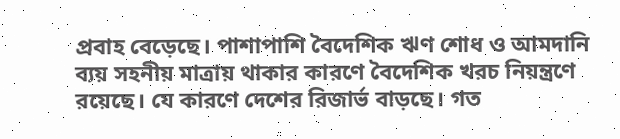প্রবাহ বেড়েছে। পাশাপাশি বৈদেশিক ঋণ শোধ ও আমদানি ব্যয় সহনীয় মাত্রায় থাকার কারণে বৈদেশিক খরচ নিয়ন্ত্রণে রয়েছে। যে কারণে দেশের রিজার্ভ বাড়ছে। গত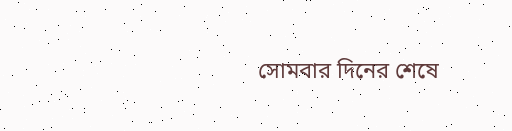সোমবার দিনের শেষে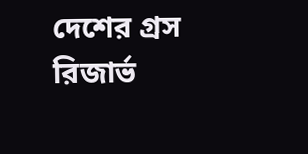দেশের গ্রস রিজার্ভ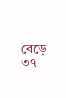বেড়ে ৩৭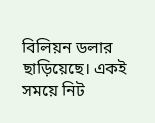বিলিয়ন ডলার ছাড়িয়েছে। একই সময়ে নিট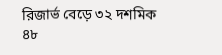রিজার্ভ বেড়ে ৩২ দশমিক ৪৮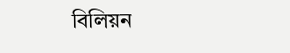বিলিয়ন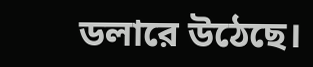ডলারে উঠেছে।